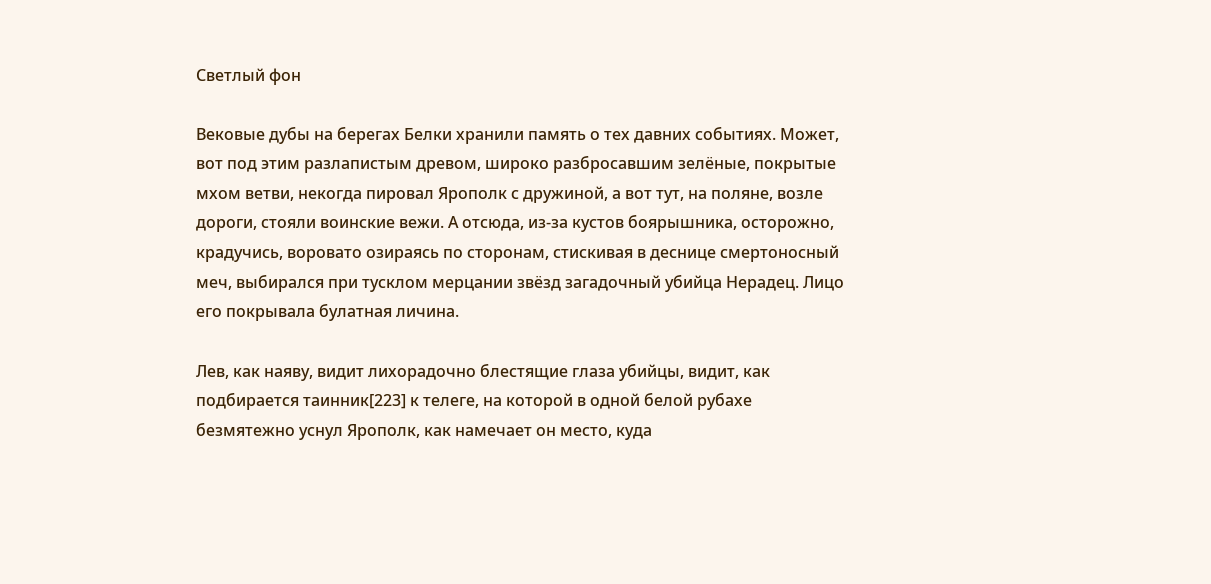Светлый фон

Вековые дубы на берегах Белки хранили память о тех давних событиях. Может, вот под этим разлапистым древом, широко разбросавшим зелёные, покрытые мхом ветви, некогда пировал Ярополк с дружиной, а вот тут, на поляне, возле дороги, стояли воинские вежи. А отсюда, из-за кустов боярышника, осторожно, крадучись, воровато озираясь по сторонам, стискивая в деснице смертоносный меч, выбирался при тусклом мерцании звёзд загадочный убийца Нерадец. Лицо его покрывала булатная личина.

Лев, как наяву, видит лихорадочно блестящие глаза убийцы, видит, как подбирается таинник[223] к телеге, на которой в одной белой рубахе безмятежно уснул Ярополк, как намечает он место, куда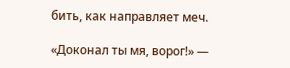бить, как направляет меч.

«Доконал ты мя, ворог!» —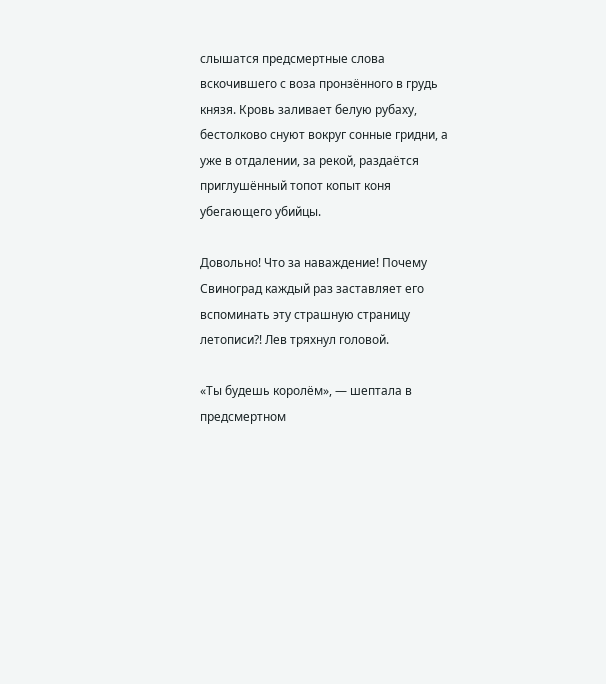слышатся предсмертные слова вскочившего с воза пронзённого в грудь князя. Кровь заливает белую рубаху, бестолково снуют вокруг сонные гридни, а уже в отдалении, за рекой, раздаётся приглушённый топот копыт коня убегающего убийцы.

Довольно! Что за наваждение! Почему Свиноград каждый раз заставляет его вспоминать эту страшную страницу летописи?! Лев тряхнул головой.

«Ты будешь королём», — шептала в предсмертном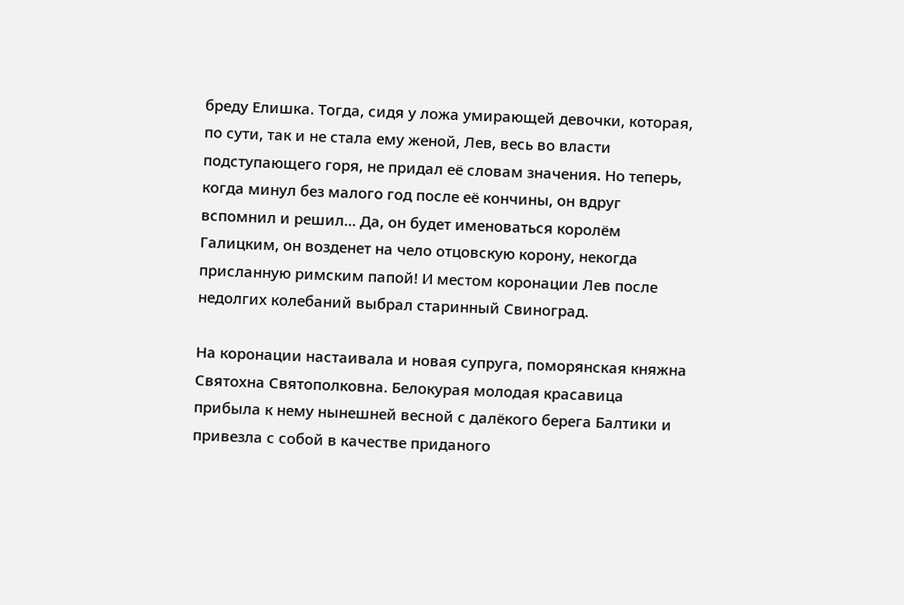бреду Елишка. Тогда, сидя у ложа умирающей девочки, которая, по сути, так и не стала ему женой, Лев, весь во власти подступающего горя, не придал её словам значения. Но теперь, когда минул без малого год после её кончины, он вдруг вспомнил и решил... Да, он будет именоваться королём Галицким, он возденет на чело отцовскую корону, некогда присланную римским папой! И местом коронации Лев после недолгих колебаний выбрал старинный Свиноград.

На коронации настаивала и новая супруга, поморянская княжна Святохна Святополковна. Белокурая молодая красавица прибыла к нему нынешней весной с далёкого берега Балтики и привезла с собой в качестве приданого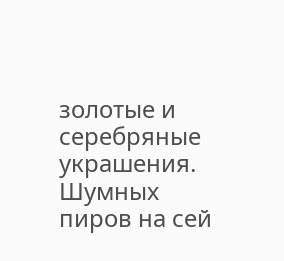золотые и серебряные украшения. Шумных пиров на сей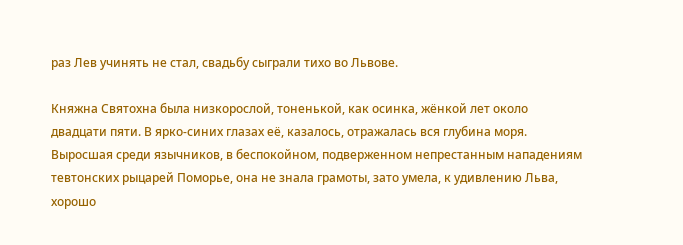раз Лев учинять не стал, свадьбу сыграли тихо во Львове.

Княжна Святохна была низкорослой, тоненькой, как осинка, жёнкой лет около двадцати пяти. В ярко-синих глазах её, казалось, отражалась вся глубина моря. Выросшая среди язычников, в беспокойном, подверженном непрестанным нападениям тевтонских рыцарей Поморье, она не знала грамоты, зато умела, к удивлению Льва, хорошо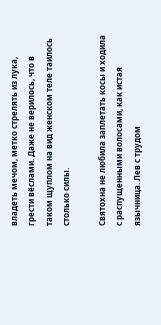владеть мечом, метко стрелять из лука, грести вёслами. Даже не верилось, что в таком щуплом на вид женском теле таилось столько силы.

Святохна не любила заплетать косы и ходила с распущенными волосами, как истая язычница. Лев с трудом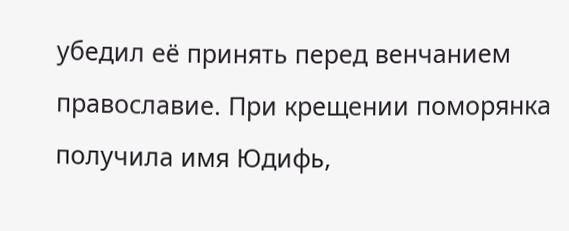убедил её принять перед венчанием православие. При крещении поморянка получила имя Юдифь,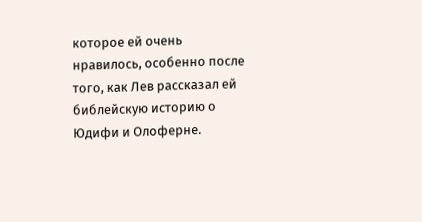которое ей очень нравилось, особенно после того, как Лев рассказал ей библейскую историю о Юдифи и Олоферне.